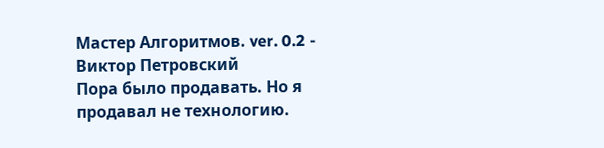Мастер Алгоритмов. ver. 0.2 - Виктор Петровский
Пора было продавать. Но я продавал не технологию.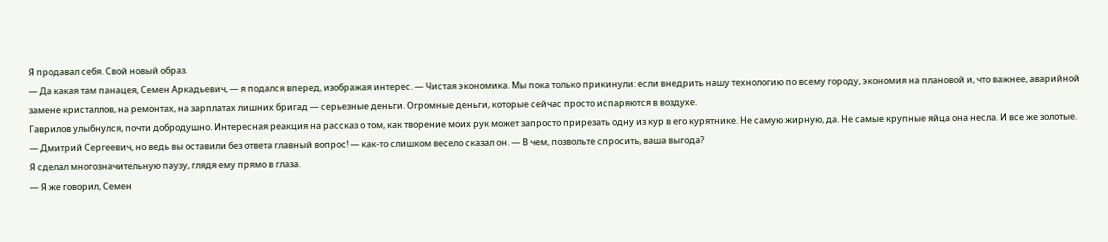Я продавал себя. Свой новый образ.
— Да какая там панацея, Семен Аркадьевич, — я подался вперед, изображая интерес. — Чистая экономика. Мы пока только прикинули: если внедрить нашу технологию по всему городу, экономия на плановой и, что важнее, аварийной замене кристаллов, на ремонтах, на зарплатах лишних бригад — серьезные деньги. Огромные деньги, которые сейчас просто испаряются в воздухе.
Гаврилов улыбнулся, почти добродушно. Интересная реакция на рассказ о том, как творение моих рук может запросто прирезать одну из кур в его курятнике. Не самую жирную, да. Не самые крупные яйца она несла. И все же золотые.
— Дмитрий Сергеевич, но ведь вы оставили без ответа главный вопрос! — как-то слишком весело сказал он. — В чем, позвольте спросить, ваша выгода?
Я сделал многозначительную паузу, глядя ему прямо в глаза.
— Я же говорил, Семен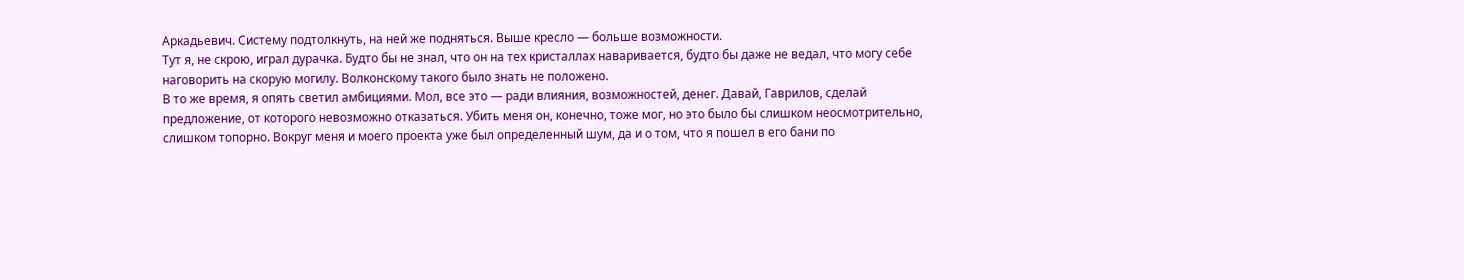Аркадьевич. Систему подтолкнуть, на ней же подняться. Выше кресло — больше возможности.
Тут я, не скрою, играл дурачка. Будто бы не знал, что он на тех кристаллах наваривается, будто бы даже не ведал, что могу себе наговорить на скорую могилу. Волконскому такого было знать не положено.
В то же время, я опять светил амбициями. Мол, все это — ради влияния, возможностей, денег. Давай, Гаврилов, сделай предложение, от которого невозможно отказаться. Убить меня он, конечно, тоже мог, но это было бы слишком неосмотрительно, слишком топорно. Вокруг меня и моего проекта уже был определенный шум, да и о том, что я пошел в его бани по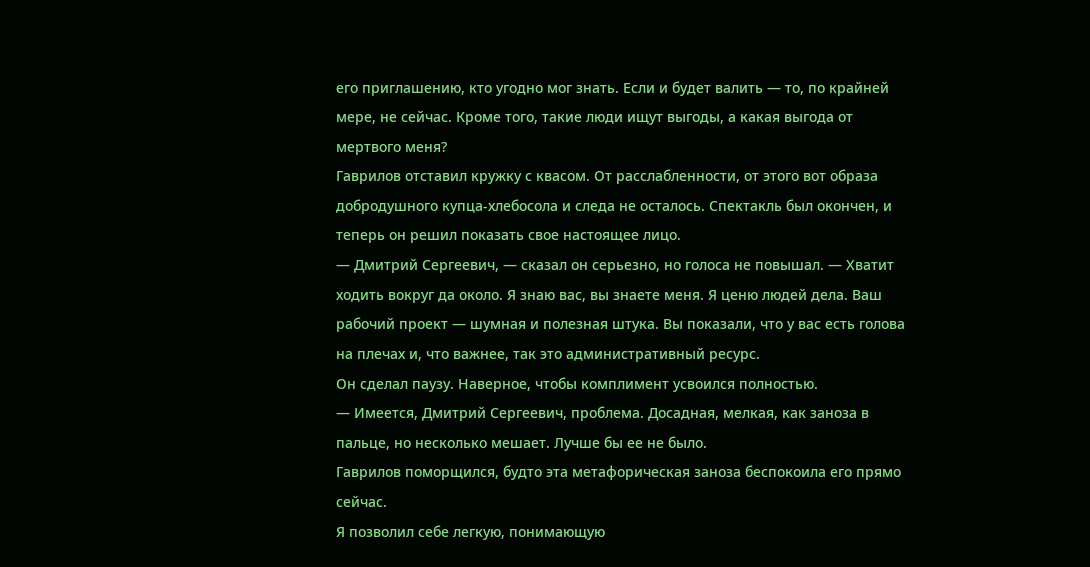его приглашению, кто угодно мог знать. Если и будет валить — то, по крайней мере, не сейчас. Кроме того, такие люди ищут выгоды, а какая выгода от мертвого меня?
Гаврилов отставил кружку с квасом. От расслабленности, от этого вот образа добродушного купца-хлебосола и следа не осталось. Спектакль был окончен, и теперь он решил показать свое настоящее лицо.
— Дмитрий Сергеевич, — сказал он серьезно, но голоса не повышал. — Хватит ходить вокруг да около. Я знаю вас, вы знаете меня. Я ценю людей дела. Ваш рабочий проект — шумная и полезная штука. Вы показали, что у вас есть голова на плечах и, что важнее, так это административный ресурс.
Он сделал паузу. Наверное, чтобы комплимент усвоился полностью.
— Имеется, Дмитрий Сергеевич, проблема. Досадная, мелкая, как заноза в пальце, но несколько мешает. Лучше бы ее не было.
Гаврилов поморщился, будто эта метафорическая заноза беспокоила его прямо сейчас.
Я позволил себе легкую, понимающую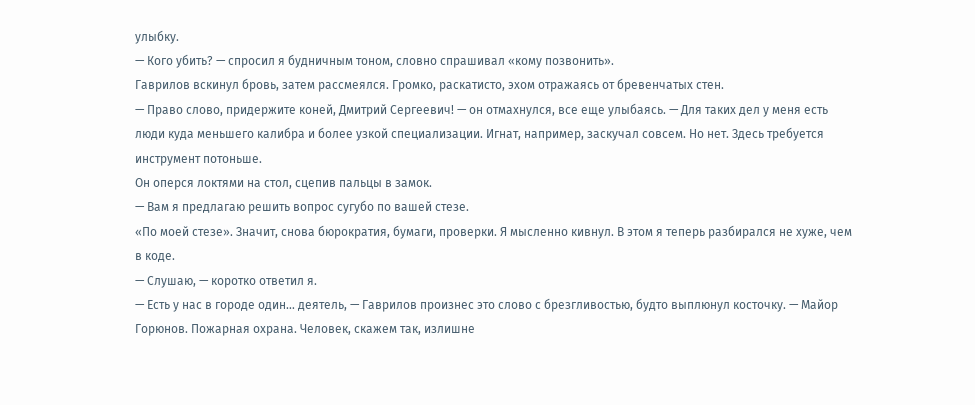улыбку.
— Кого убить? — спросил я будничным тоном, словно спрашивал «кому позвонить».
Гаврилов вскинул бровь, затем рассмеялся. Громко, раскатисто, эхом отражаясь от бревенчатых стен.
— Право слово, придержите коней, Дмитрий Сергеевич! — он отмахнулся, все еще улыбаясь. — Для таких дел у меня есть люди куда меньшего калибра и более узкой специализации. Игнат, например, заскучал совсем. Но нет. Здесь требуется инструмент потоньше.
Он оперся локтями на стол, сцепив пальцы в замок.
— Вам я предлагаю решить вопрос сугубо по вашей стезе.
«По моей стезе». Значит, снова бюрократия, бумаги, проверки. Я мысленно кивнул. В этом я теперь разбирался не хуже, чем в коде.
— Слушаю, — коротко ответил я.
— Есть у нас в городе один… деятель, — Гаврилов произнес это слово с брезгливостью, будто выплюнул косточку. — Майор Горюнов. Пожарная охрана. Человек, скажем так, излишне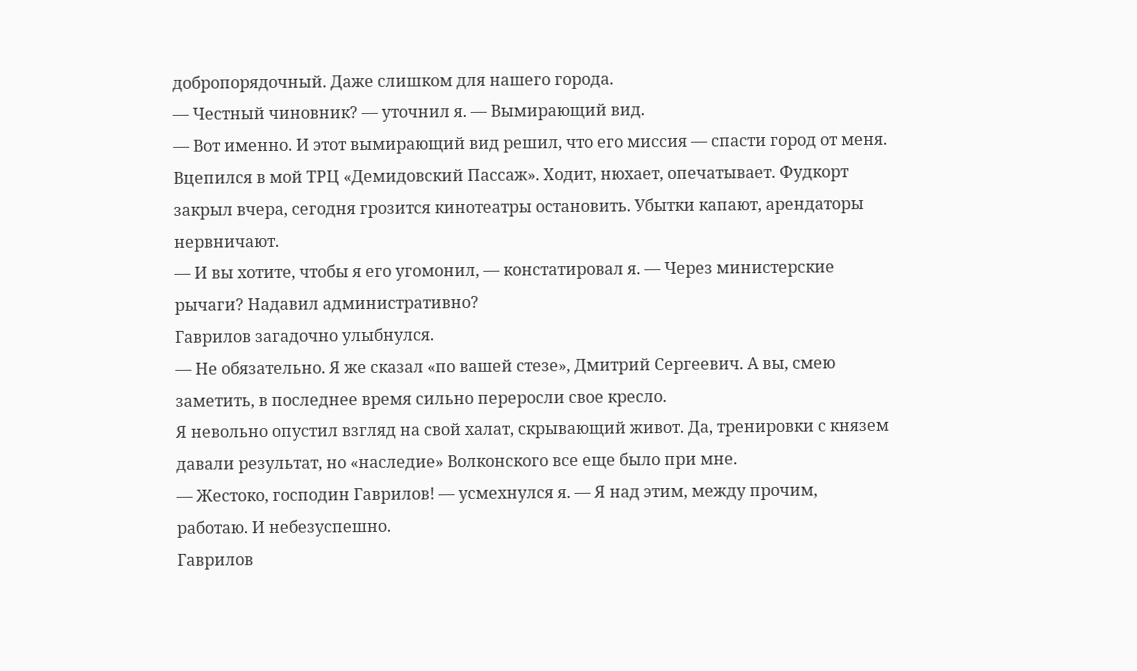добропорядочный. Даже слишком для нашего города.
— Честный чиновник? — уточнил я. — Вымирающий вид.
— Вот именно. И этот вымирающий вид решил, что его миссия — спасти город от меня. Вцепился в мой ТРЦ «Демидовский Пассаж». Ходит, нюхает, опечатывает. Фудкорт закрыл вчера, сегодня грозится кинотеатры остановить. Убытки капают, арендаторы нервничают.
— И вы хотите, чтобы я его угомонил, — констатировал я. — Через министерские рычаги? Надавил административно?
Гаврилов загадочно улыбнулся.
— Не обязательно. Я же сказал «по вашей стезе», Дмитрий Сергеевич. А вы, смею заметить, в последнее время сильно переросли свое кресло.
Я невольно опустил взгляд на свой халат, скрывающий живот. Да, тренировки с князем давали результат, но «наследие» Волконского все еще было при мне.
— Жестоко, господин Гаврилов! — усмехнулся я. — Я над этим, между прочим, работаю. И небезуспешно.
Гаврилов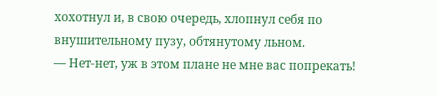хохотнул и, в свою очередь, хлопнул себя по внушительному пузу, обтянутому льном.
— Нет-нет, уж в этом плане не мне вас попрекать!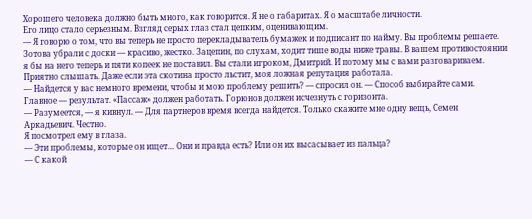Хорошего человека должно быть много, как говорится. Я не о габаритах. Я о масштабе личности.
Его лицо стало серьезным. Взгляд серых глаз стал цепким, оценивающим.
— Я говорю о том, что вы теперь не просто перекладыватель бумажек и подписант по найму. Вы проблемы решаете. Зотова убрали с доски — красиво, жестко. Зацепин, по слухам, ходит тише воды ниже травы. В вашем противостоянии я бы на него теперь и пяти копеек не поставил. Вы стали игроком, Дмитрий. И потому мы с вами разговариваем.
Приятно слышать. Даже если эта скотина просто льстит, моя ложная репутация работала.
— Найдется у вас немного времени, чтобы и мою проблему решить? — спросил он. — Способ выбирайте сами. Главное — результат. «Пассаж» должен работать. Горюнов должен исчезнуть с горизонта.
— Разумеется, — я кивнул. — Для партнеров время всегда найдется. Только скажите мне одну вещь, Семен Аркадьевич. Честно.
Я посмотрел ему в глаза.
— Эти проблемы, которые он ищет… Они и правда есть? Или он их высасывает из пальца?
— С какой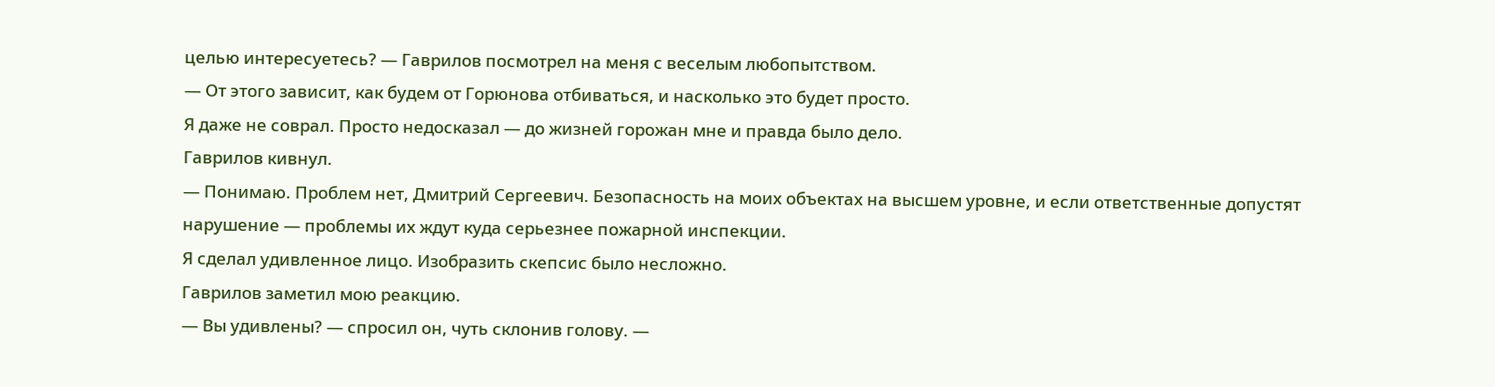целью интересуетесь? — Гаврилов посмотрел на меня с веселым любопытством.
— От этого зависит, как будем от Горюнова отбиваться, и насколько это будет просто.
Я даже не соврал. Просто недосказал — до жизней горожан мне и правда было дело.
Гаврилов кивнул.
— Понимаю. Проблем нет, Дмитрий Сергеевич. Безопасность на моих объектах на высшем уровне, и если ответственные допустят нарушение — проблемы их ждут куда серьезнее пожарной инспекции.
Я сделал удивленное лицо. Изобразить скепсис было несложно.
Гаврилов заметил мою реакцию.
— Вы удивлены? — спросил он, чуть склонив голову. —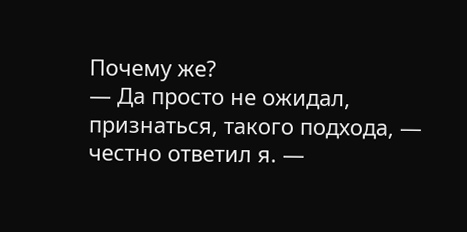Почему же?
— Да просто не ожидал, признаться, такого подхода, — честно ответил я. —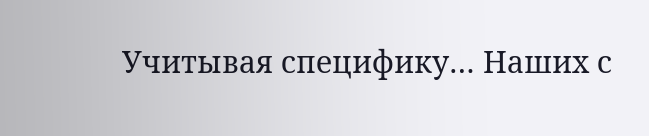Учитывая специфику… Наших с